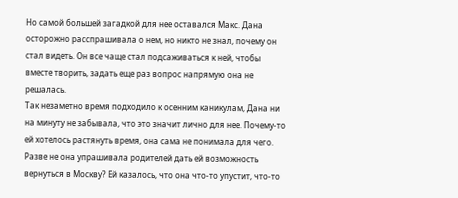Но самой большей загадкой для нее оставался Макс. Дана осторожно расспрашивала о нем, но никто не знал, почему он стал видеть. Он все чаще стал подсаживаться к ней, чтобы вместе творить, задать еще раз вопрос напрямую она не решалась.
Так незаметно время подходило к осенним каникулам, Дана ни на минуту не забывала, что это значит лично для нее. Почему-то ей хотелось растянуть время, она сама не понимала для чего. Разве не она упрашивала родителей дать ей возможность вернуться в Москву? Ей казалось, что она что-то упустит, что-то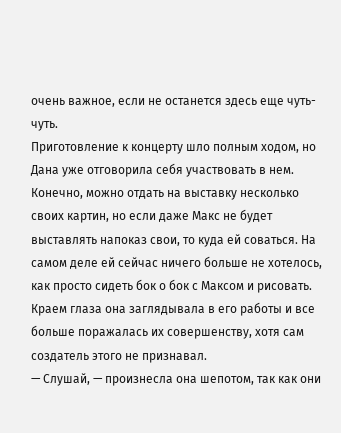очень важное, если не останется здесь еще чуть-чуть.
Приготовление к концерту шло полным ходом, но Дана уже отговорила себя участвовать в нем. Конечно, можно отдать на выставку несколько своих картин, но если даже Макс не будет выставлять напоказ свои, то куда ей соваться. На самом деле ей сейчас ничего больше не хотелось, как просто сидеть бок о бок с Максом и рисовать. Краем глаза она заглядывала в его работы и все больше поражалась их совершенству, хотя сам создатель этого не признавал.
— Слушай, — произнесла она шепотом, так как они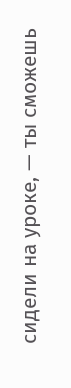сидели на уроке, — ты сможешь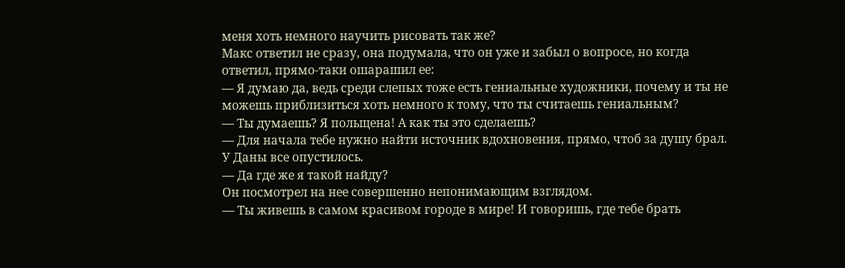меня хоть немного научить рисовать так же?
Макс ответил не сразу, она подумала, что он уже и забыл о вопросе, но когда ответил, прямо-таки ошарашил ее:
— Я думаю да, ведь среди слепых тоже есть гениальные художники, почему и ты не можешь приблизиться хоть немного к тому, что ты считаешь гениальным?
— Ты думаешь? Я польщена! А как ты это сделаешь?
— Для начала тебе нужно найти источник вдохновения, прямо, чтоб за душу брал.
У Даны все опустилось.
— Да где же я такой найду?
Он посмотрел на нее совершенно непонимающим взглядом.
— Ты живешь в самом красивом городе в мире! И говоришь, где тебе брать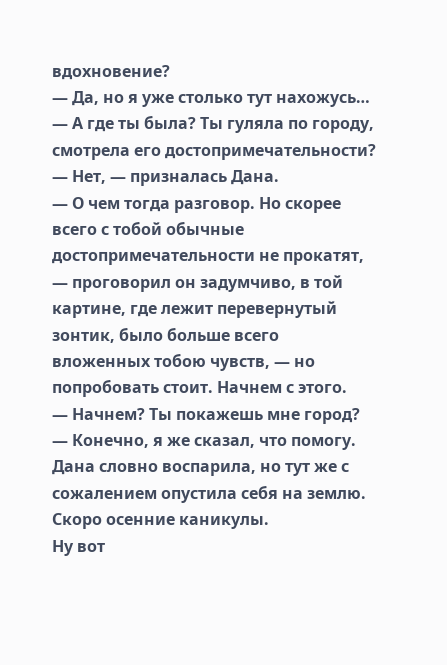вдохновение?
— Да, но я уже столько тут нахожусь…
— А где ты была? Ты гуляла по городу, смотрела его достопримечательности?
— Нет, — призналась Дана.
— О чем тогда разговор. Но скорее всего с тобой обычные достопримечательности не прокатят, — проговорил он задумчиво, в той картине, где лежит перевернутый зонтик, было больше всего вложенных тобою чувств, — но попробовать стоит. Начнем с этого.
— Начнем? Ты покажешь мне город?
— Конечно, я же сказал, что помогу.
Дана словно воспарила, но тут же с сожалением опустила себя на землю. Скоро осенние каникулы.
Ну вот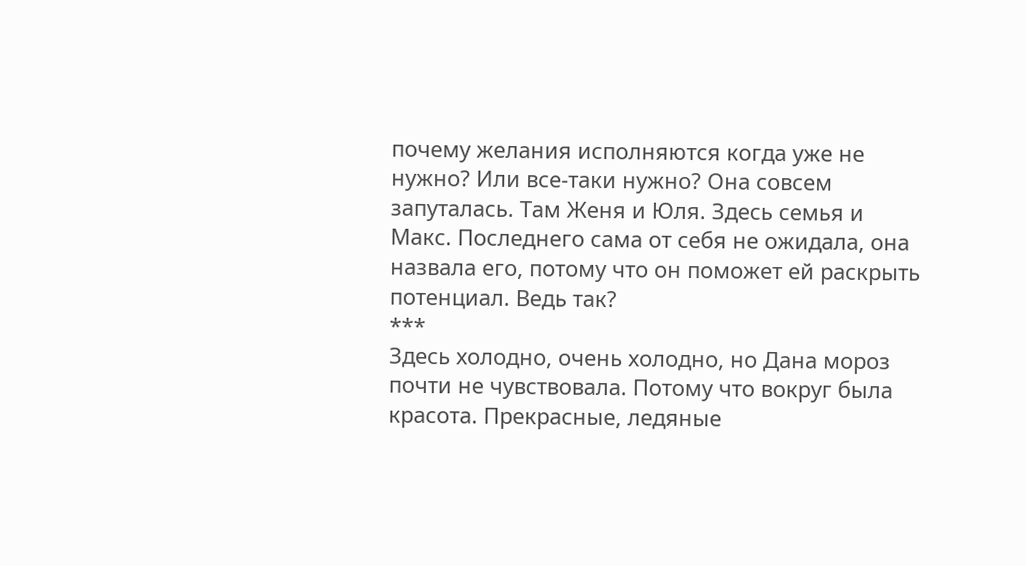почему желания исполняются когда уже не нужно? Или все-таки нужно? Она совсем запуталась. Там Женя и Юля. Здесь семья и Макс. Последнего сама от себя не ожидала, она назвала его, потому что он поможет ей раскрыть потенциал. Ведь так?
***
Здесь холодно, очень холодно, но Дана мороз почти не чувствовала. Потому что вокруг была красота. Прекрасные, ледяные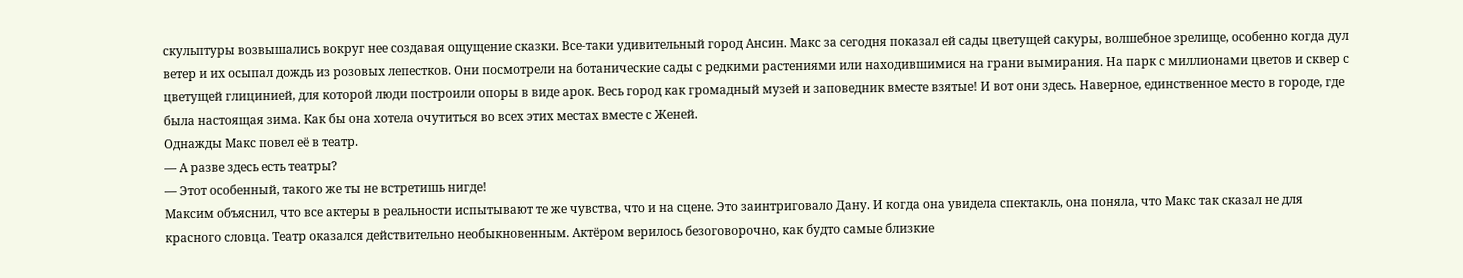скульптуры возвышались вокруг нее создавая ощущение сказки. Все-таки удивительный город Ансин. Макс за сегодня показал ей сады цветущей сакуры, волшебное зрелище, особенно когда дул ветер и их осыпал дождь из розовых лепестков. Они посмотрели на ботанические сады с редкими растениями или находившимися на грани вымирания. На парк с миллионами цветов и сквер с цветущей глицинией, для которой люди построили опоры в виде арок. Весь город как громадный музей и заповедник вместе взятые! И вот они здесь. Наверное, единственное место в городе, где была настоящая зима. Как бы она хотела очутиться во всех этих местах вместе с Женей.
Однажды Макс повел её в театр.
— А разве здесь есть театры?
— Этот особенный, такого же ты не встретишь нигде!
Максим объяснил, что все актеры в реальности испытывают те же чувства, что и на сцене. Это заинтриговало Дану. И когда она увидела спектакль, она поняла, что Макс так сказал не для красного словца. Театр оказался действительно необыкновенным. Актёром верилось безоговорочно, как будто самые близкие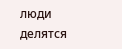люди делятся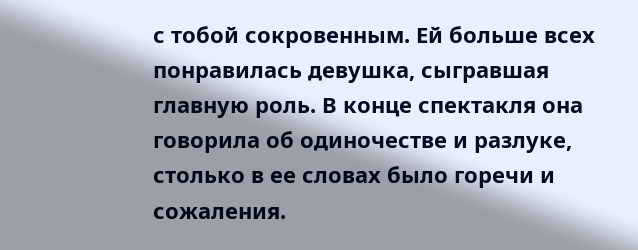с тобой сокровенным. Ей больше всех понравилась девушка, сыгравшая главную роль. В конце спектакля она говорила об одиночестве и разлуке, столько в ее словах было горечи и сожаления.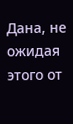Дана, не ожидая этого от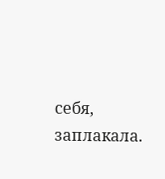себя, заплакала.